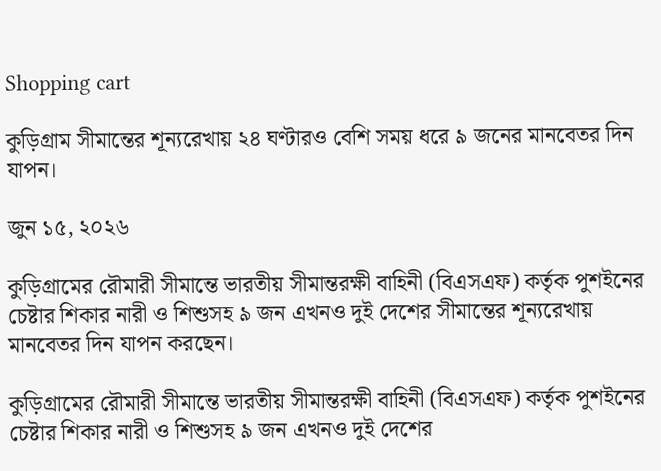Shopping cart

কুড়িগ্রাম সীমান্তের শূন্যরেখায় ২৪ ঘণ্টারও বেশি সময় ধরে ৯ জনের মানবেতর দিন যাপন।

জুন ১৫, ২০২৬

কুড়িগ্রামের রৌমারী সীমান্তে ভারতীয় সীমান্তরক্ষী বাহিনী (বিএসএফ) কর্তৃক পুশইনের চেষ্টার শিকার নারী ও শিশুসহ ৯ জন এখনও দুই দেশের সীমান্তের শূন্যরেখায় মানবেতর দিন যাপন করছেন।

কুড়িগ্রামের রৌমারী সীমান্তে ভারতীয় সীমান্তরক্ষী বাহিনী (বিএসএফ) কর্তৃক পুশইনের চেষ্টার শিকার নারী ও শিশুসহ ৯ জন এখনও দুই দেশের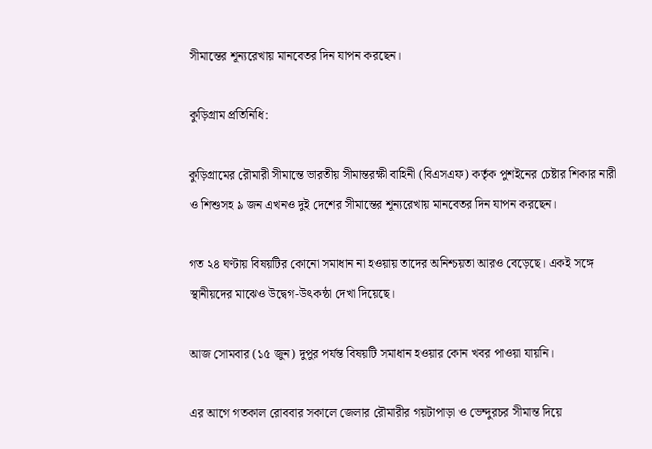সীমান্তের শূন্যরেখায় মানবেতর দিন যাপন করছেন।

কুড়িগ্রাম প্রতিনিধি:

কুড়িগ্রামের রৌমারী সীমান্তে ভারতীয় সীমান্তরক্ষী বাহিনী (বিএসএফ) কর্তৃক পুশইনের চেষ্টার শিকার নারী ও শিশুসহ ৯ জন এখনও দুই দেশের সীমান্তের শূন্যরেখায় মানবেতর দিন যাপন করছেন।

গত ২৪ ঘণ্টায় বিষয়টির কোনো সমাধান না হওয়ায় তাদের অনিশ্চয়তা আরও বেড়েছে। একই সঙ্গে স্থানীয়দের মাঝেও উদ্বেগ-উৎকন্ঠা দেখা দিয়েছে।

আজ সোমবার (১৫ জুন) দুপুর পর্যন্ত বিষয়টি সমাধান হওয়ার কোন খবর পাওয়া যায়নি।

এর আগে গতকাল রোববার সকালে জেলার রৌমারীর গয়টাপাড়া ও ভেন্দুরচর সীমান্ত দিয়ে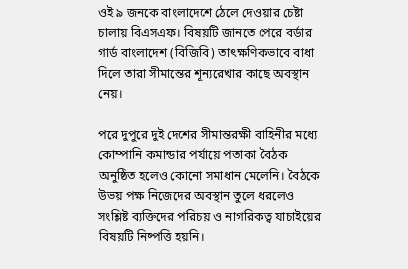ওই ৯ জনকে বাংলাদেশে ঠেলে দেওয়ার চেষ্টা চালায় বিএসএফ। বিষয়টি জানতে পেরে বর্ডার গার্ড বাংলাদেশ (বিজিবি) তাৎক্ষণিকভাবে বাধা দিলে তারা সীমান্তের শূন্যরেখার কাছে অবস্থান নেয়।

পরে দুপুরে দুই দেশের সীমান্তরক্ষী বাহিনীর মধ্যে কোম্পানি কমান্ডার পর্যায়ে পতাকা বৈঠক অনুষ্ঠিত হলেও কোনো সমাধান মেলেনি। বৈঠকে উভয় পক্ষ নিজেদের অবস্থান তুলে ধরলেও সংশ্লিষ্ট ব্যক্তিদের পরিচয় ও নাগরিকত্ব যাচাইয়ের বিষয়টি নিষ্পত্তি হয়নি।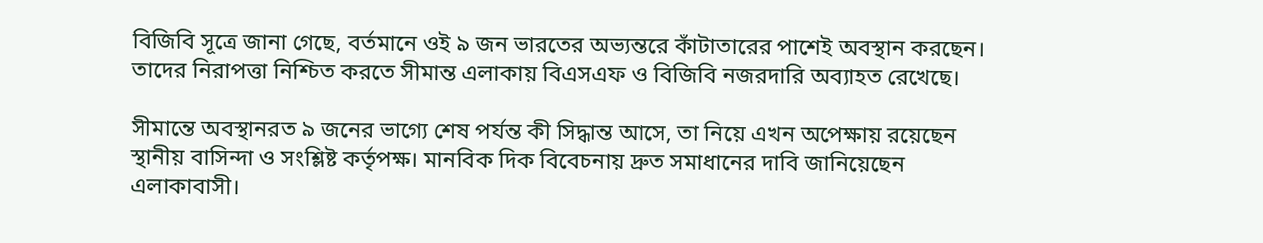বিজিবি সূত্রে জানা গেছে, বর্তমানে ওই ৯ জন ভারতের অভ্যন্তরে কাঁটাতারের পাশেই অবস্থান করছেন। তাদের নিরাপত্তা নিশ্চিত করতে সীমান্ত এলাকায় বিএসএফ ও বিজিবি নজরদারি অব্যাহত রেখেছে।

সীমান্তে অবস্থানরত ৯ জনের ভাগ্যে শেষ পর্যন্ত কী সিদ্ধান্ত আসে, তা নিয়ে এখন অপেক্ষায় রয়েছেন স্থানীয় বাসিন্দা ও সংশ্লিষ্ট কর্তৃপক্ষ। মানবিক দিক বিবেচনায় দ্রুত সমাধানের দাবি জানিয়েছেন এলাকাবাসী।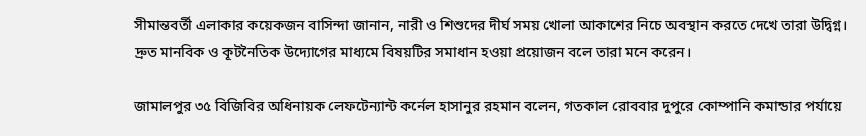সীমান্তবর্তী এলাকার কয়েকজন বাসিন্দা জানান, নারী ও শিশুদের দীর্ঘ সময় খোলা আকাশের নিচে অবস্থান করতে দেখে তারা উদ্বিগ্ন। দ্রুত মানবিক ও কূটনৈতিক উদ্যোগের মাধ্যমে বিষয়টির সমাধান হওয়া প্রয়োজন বলে তারা মনে করেন।

জামালপুর ৩৫ বিজিবির অধিনায়ক লেফটেন্যান্ট কর্নেল হাসানুর রহমান বলেন, গতকাল রোববার দুপুরে কোম্পানি কমান্ডার পর্যায়ে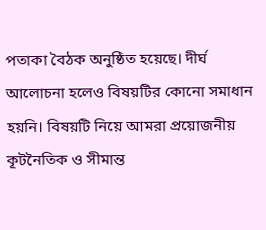পতাকা বৈঠক অনুষ্ঠিত হয়েছে। দীর্ঘ আলোচনা হলেও বিষয়টির কোনো সমাধান হয়নি। বিষয়টি নিয়ে আমরা প্রয়োজনীয় কূটনৈতিক ও সীমান্ত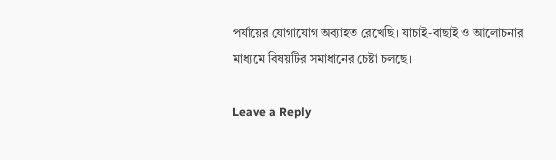পর্যায়ের যোগাযোগ অব্যাহত রেখেছি। যাচাই-বাছাই ও আলোচনার মাধ্যমে বিষয়টির সমাধানের চেষ্টা চলছে।

Leave a Reply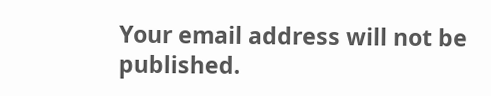Your email address will not be published.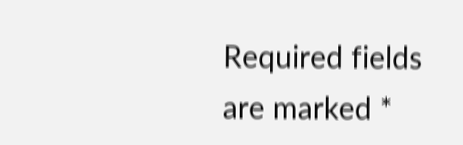Required fields are marked *